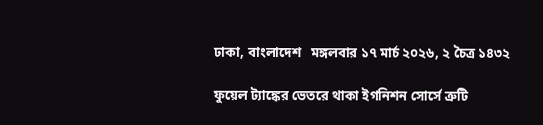ঢাকা, বাংলাদেশ   মঙ্গলবার ১৭ মার্চ ২০২৬, ২ চৈত্র ১৪৩২

ফুয়েল ট্যাঙ্কের ভেতরে থাকা ইগনিশন সোর্সে ত্রুটি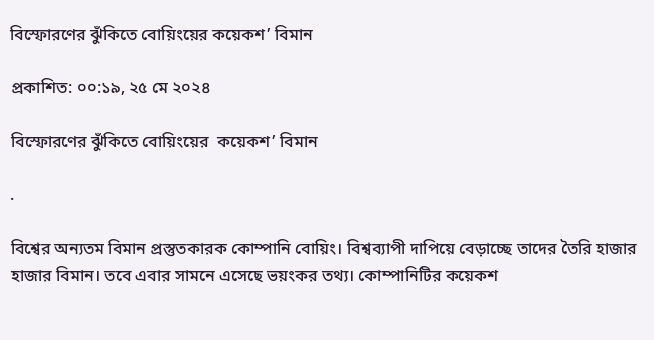বিস্ফোরণের ঝুঁকিতে বোয়িংয়ের কয়েকশ’ বিমান

প্রকাশিত: ০০:১৯, ২৫ মে ২০২৪

বিস্ফোরণের ঝুঁকিতে বোয়িংয়ের  কয়েকশ’ বিমান

.

বিশ্বের অন্যতম বিমান প্রস্তুতকারক কোম্পানি বোয়িং। বিশ্বব্যাপী দাপিয়ে বেড়াচ্ছে তাদের তৈরি হাজার হাজার বিমান। তবে এবার সামনে এসেছে ভয়ংকর তথ্য। কোম্পানিটির কয়েকশ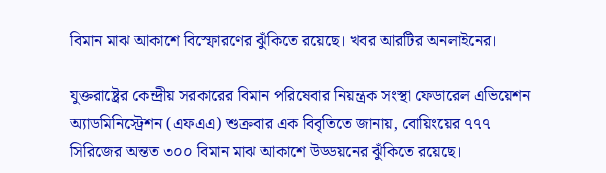বিমান মাঝ আকাশে বিস্ফোরণের ঝুঁকিতে রয়েছে। খবর আরটির অনলাইনের।

যুক্তরাষ্ট্রের কেন্দ্রীয় সরকারের বিমান পরিষেবার নিয়ন্ত্রক সংস্থা ফেডারেল এভিয়েশন অ্যাডমিনিস্ট্রেশন (এফএএ) শুক্রবার এক বিবৃতিতে জানায়, বোয়িংয়ের ৭৭৭ সিরিজের অন্তত ৩০০ বিমান মাঝ আকাশে উড্ডয়নের ঝুঁকিতে রয়েছে।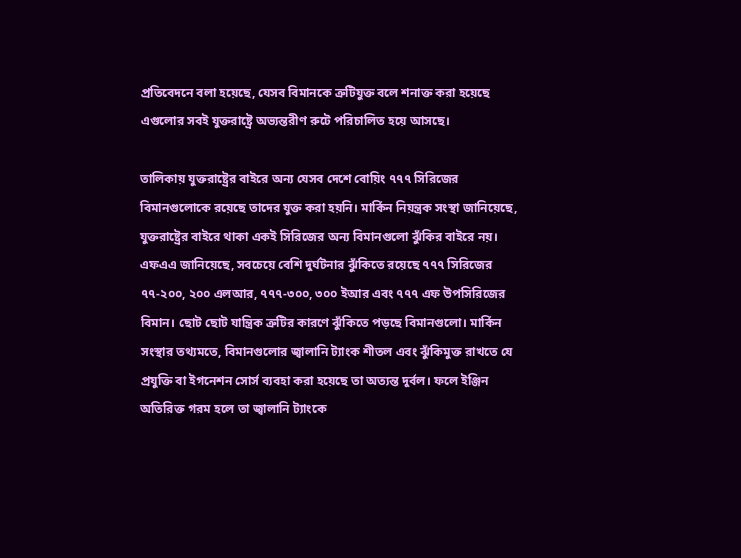প্রতিবেদনে বলা হয়েছে, যেসব বিমানকে ত্রুটিযুক্ত বলে শনাক্ত করা হয়েছে এগুলোর সবই যুক্তরাষ্ট্রে অভ্যন্তরীণ রুটে পরিচালিত হয়ে আসছে।

তালিকায় যুক্তরাষ্ট্রের বাইরে অন্য যেসব দেশে বোয়িং ৭৭৭ সিরিজের বিমানগুলোকে রয়েছে তাদের যুক্ত করা হয়নি। মার্কিন নিয়ন্ত্রক সংস্থা জানিয়েছে, যুক্তরাষ্ট্রের বাইরে থাকা একই সিরিজের অন্য বিমানগুলো ঝুঁকির বাইরে নয়। এফএএ জানিয়েছে, সবচেয়ে বেশি দুর্ঘটনার ঝুঁকিতে রয়েছে ৭৭৭ সিরিজের ৭৭-২০০, ২০০ এলআর, ৭৭৭-৩০০, ৩০০ ইআর এবং ৭৭৭ এফ উপসিরিজের বিমান। ছোট ছোট যান্ত্রিক ত্রুটির কারণে ঝুঁকিতে পড়ছে বিমানগুলো। মার্কিন সংস্থার তথ্যমতে, বিমানগুলোর জ্বালানি ট্যাংক শীতল এবং ঝুঁকিমুক্ত রাখতে যে প্রযুক্তি বা ইগনেশন সোর্স ব্যবহা করা হয়েছে তা অত্যন্ত দুর্বল। ফলে ইঞ্জিন অতিরিক্ত গরম হলে তা জ্বালানি ট্যাংকে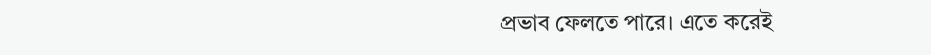প্রভাব ফেলতে পারে। এতে করেই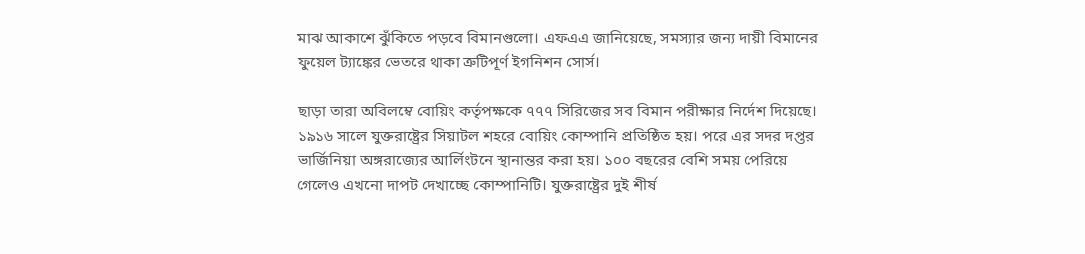মাঝ আকাশে ঝুঁকিতে পড়বে বিমানগুলো। এফএএ জানিয়েছে, সমস্যার জন্য দায়ী বিমানের ফুয়েল ট্যাঙ্কের ভেতরে থাকা ত্রুটিপূর্ণ ইগনিশন সোর্স।

ছাড়া তারা অবিলম্বে বোয়িং কর্তৃপক্ষকে ৭৭৭ সিরিজের সব বিমান পরীক্ষার নির্দেশ দিয়েছে। ১৯১৬ সালে যুক্তরাষ্ট্রের সিয়াটল শহরে বোয়িং কোম্পানি প্রতিষ্ঠিত হয়। পরে এর সদর দপ্তর ভার্জিনিয়া অঙ্গরাজ্যের আর্লিংটনে স্থানান্তর করা হয়। ১০০ বছরের বেশি সময় পেরিয়ে গেলেও এখনো দাপট দেখাচ্ছে কোম্পানিটি। যুক্তরাষ্ট্রের দুই শীর্ষ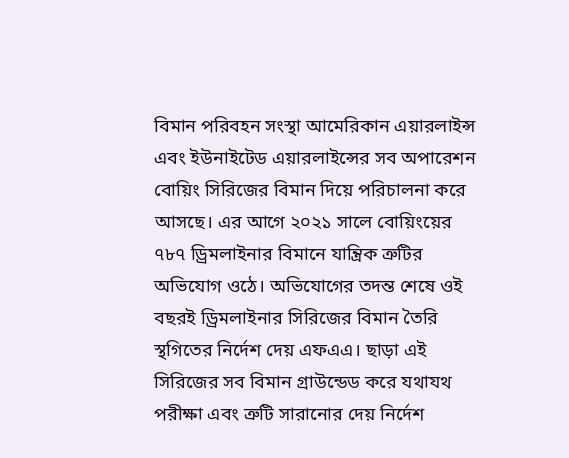বিমান পরিবহন সংস্থা আমেরিকান এয়ারলাইন্স এবং ইউনাইটেড এয়ারলাইন্সের সব অপারেশন বোয়িং সিরিজের বিমান দিয়ে পরিচালনা করে আসছে। এর আগে ২০২১ সালে বোয়িংয়ের ৭৮৭ ড্রিমলাইনার বিমানে যান্ত্রিক ত্রুটির অভিযোগ ওঠে। অভিযোগের তদন্ত শেষে ওই বছরই ড্রিমলাইনার সিরিজের বিমান তৈরি স্থগিতের নির্দেশ দেয় এফএএ। ছাড়া এই সিরিজের সব বিমান গ্রাউন্ডেড করে যথাযথ পরীক্ষা এবং ত্রুটি সারানোর দেয় নির্দেশ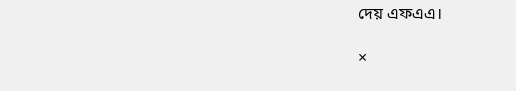দেয় এফএএ।

×